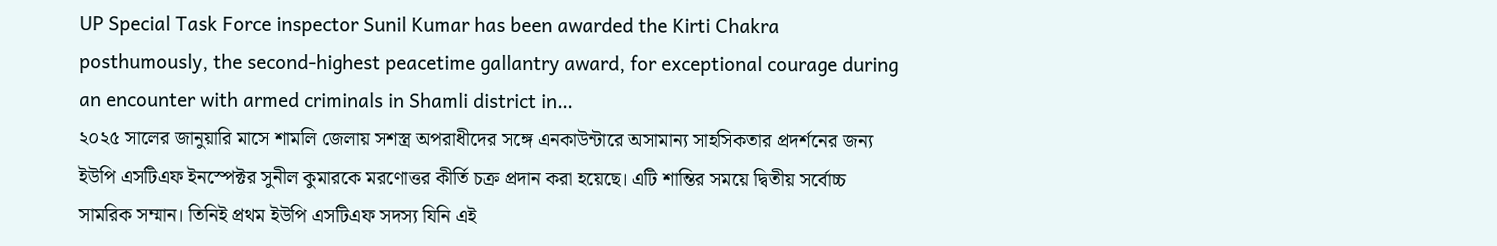UP Special Task Force inspector Sunil Kumar has been awarded the Kirti Chakra posthumously, the second-highest peacetime gallantry award, for exceptional courage during an encounter with armed criminals in Shamli district in…
২০২৫ সালের জানুয়ারি মাসে শামলি জেলায় সশস্ত্র অপরাধীদের সঙ্গে এনকাউন্টারে অসামান্য সাহসিকতার প্রদর্শনের জন্য ইউপি এসটিএফ ইনস্পেক্টর সুনীল কুমারকে মরণোত্তর কীর্তি চক্র প্রদান করা হয়েছে। এটি শান্তির সময়ে দ্বিতীয় সর্বোচ্চ সামরিক সম্মান। তিনিই প্রথম ইউপি এসটিএফ সদস্য যিনি এই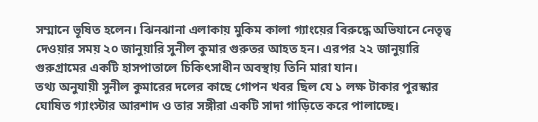সম্মানে ভূষিত হলেন। ঝিনঝানা এলাকায় মুকিম কালা গ্যাংয়ের বিরুদ্ধে অভিযানে নেতৃত্ব দেওয়ার সময় ২০ জানুয়ারি সুনীল কুমার গুরুতর আহত হন। এরপর ২২ জানুয়ারি গুরুগ্রামের একটি হাসপাতালে চিকিৎসাধীন অবস্থায় তিনি মারা যান।
তথ্য অনুযায়ী সুনীল কুমারের দলের কাছে গোপন খবর ছিল যে ১ লক্ষ টাকার পুরস্কার ঘোষিত গ্যাংস্টার আরশাদ ও তার সঙ্গীরা একটি সাদা গাড়িতে করে পালাচ্ছে।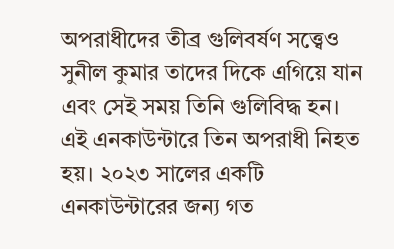অপরাধীদের তীব্র গুলিবর্ষণ সত্ত্বেও সুনীল কুমার তাদের দিকে এগিয়ে যান এবং সেই সময় তিনি গুলিবিদ্ধ হন। এই এনকাউন্টারে তিন অপরাধী নিহত হয়। ২০২৩ সালের একটি এনকাউন্টারের জন্য গত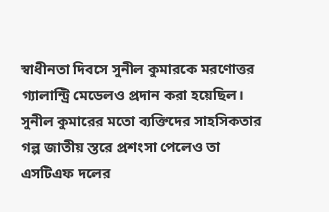স্বাধীনতা দিবসে সুনীল কুমারকে মরণোত্তর গ্যালান্ট্রি মেডেলও প্রদান করা হয়েছিল।
সুনীল কুমারের মতো ব্যক্তিদের সাহসিকতার গল্প জাতীয় স্তরে প্রশংসা পেলেও তা এসটিএফ দলের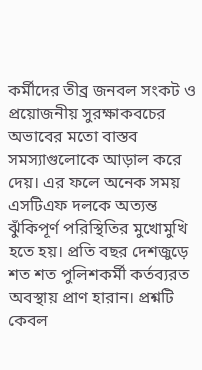কর্মীদের তীব্র জনবল সংকট ও প্রয়োজনীয় সুরক্ষাকবচের অভাবের মতো বাস্তব সমস্যাগুলোকে আড়াল করে দেয়। এর ফলে অনেক সময় এসটিএফ দলকে অত্যন্ত ঝুঁকিপূর্ণ পরিস্থিতির মুখোমুখি হতে হয়। প্রতি বছর দেশজুড়ে শত শত পুলিশকর্মী কর্তব্যরত অবস্থায় প্রাণ হারান। প্রশ্নটি কেবল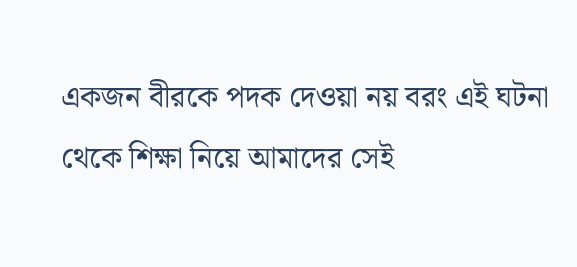একজন বীরকে পদক দেওয়া নয় বরং এই ঘটনা থেকে শিক্ষা নিয়ে আমাদের সেই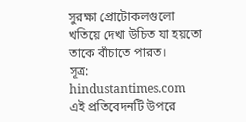সুরক্ষা প্রোটোকলগুলো খতিয়ে দেখা উচিত যা হয়তো তাকে বাঁচাতে পারত।
সূত্র: hindustantimes.com
এই প্রতিবেদনটি উপরে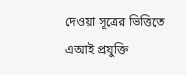দেওয়া সূত্রের ভিত্তিতে এআই প্রযুক্তি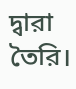দ্বারা তৈরি।